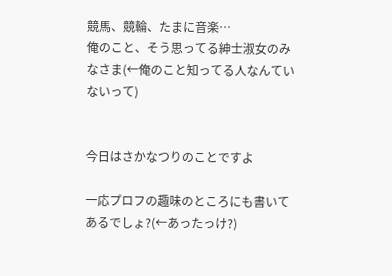競馬、競輪、たまに音楽…
俺のこと、そう思ってる紳士淑女のみなさま(←俺のこと知ってる人なんていないって)


今日はさかなつりのことですよ

一応プロフの趣味のところにも書いてあるでしょ?(←あったっけ?)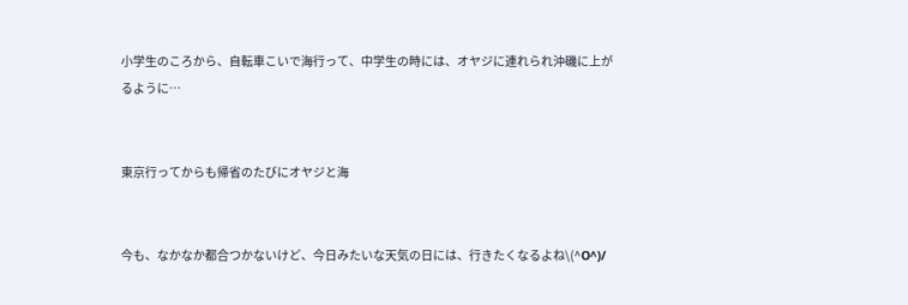小学生のころから、自転車こいで海行って、中学生の時には、オヤジに連れられ沖磯に上がるように…


東京行ってからも帰省のたびにオヤジと海


今も、なかなか都合つかないけど、今日みたいな天気の日には、行きたくなるよね\(^O^)/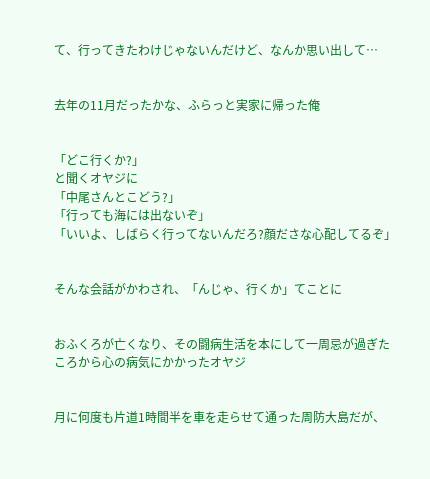て、行ってきたわけじゃないんだけど、なんか思い出して…


去年の11月だったかな、ふらっと実家に帰った俺


「どこ行くか?」
と聞くオヤジに
「中尾さんとこどう?」
「行っても海には出ないぞ」
「いいよ、しばらく行ってないんだろ?顔ださな心配してるぞ」


そんな会話がかわされ、「んじゃ、行くか」てことに


おふくろが亡くなり、その闘病生活を本にして一周忌が過ぎたころから心の病気にかかったオヤジ


月に何度も片道1時間半を車を走らせて通った周防大島だが、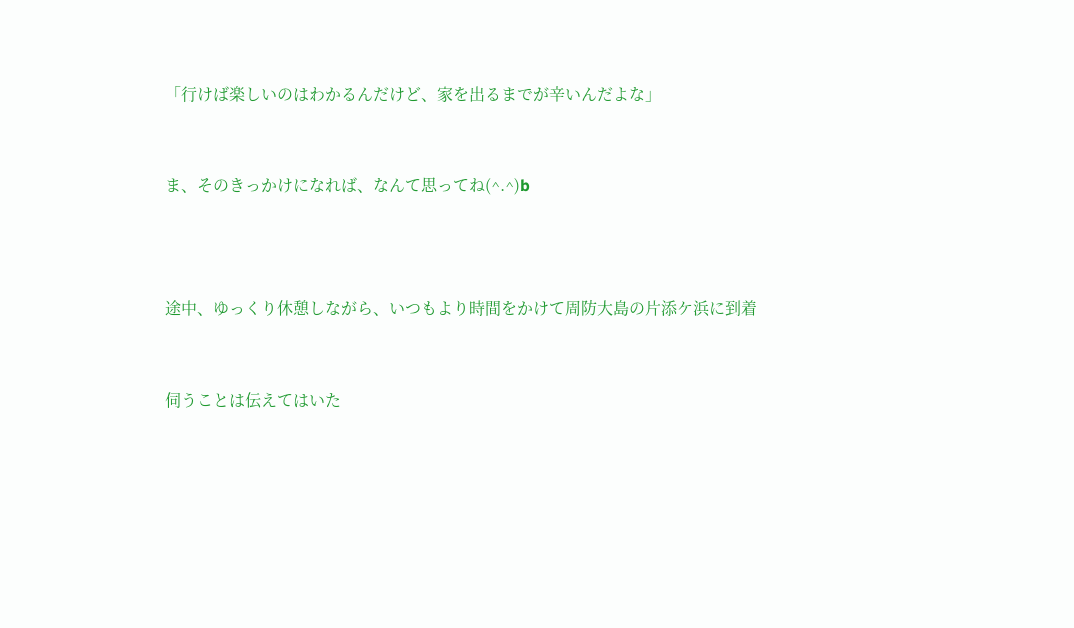「行けば楽しいのはわかるんだけど、家を出るまでが辛いんだよな」


ま、そのきっかけになれば、なんて思ってね(^.^)b



途中、ゆっくり休憩しながら、いつもより時間をかけて周防大島の片添ケ浜に到着


伺うことは伝えてはいた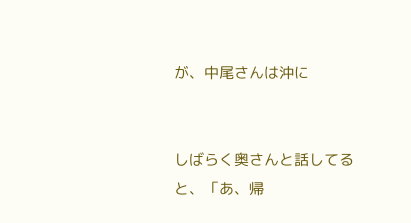が、中尾さんは沖に


しばらく奥さんと話してると、「あ、帰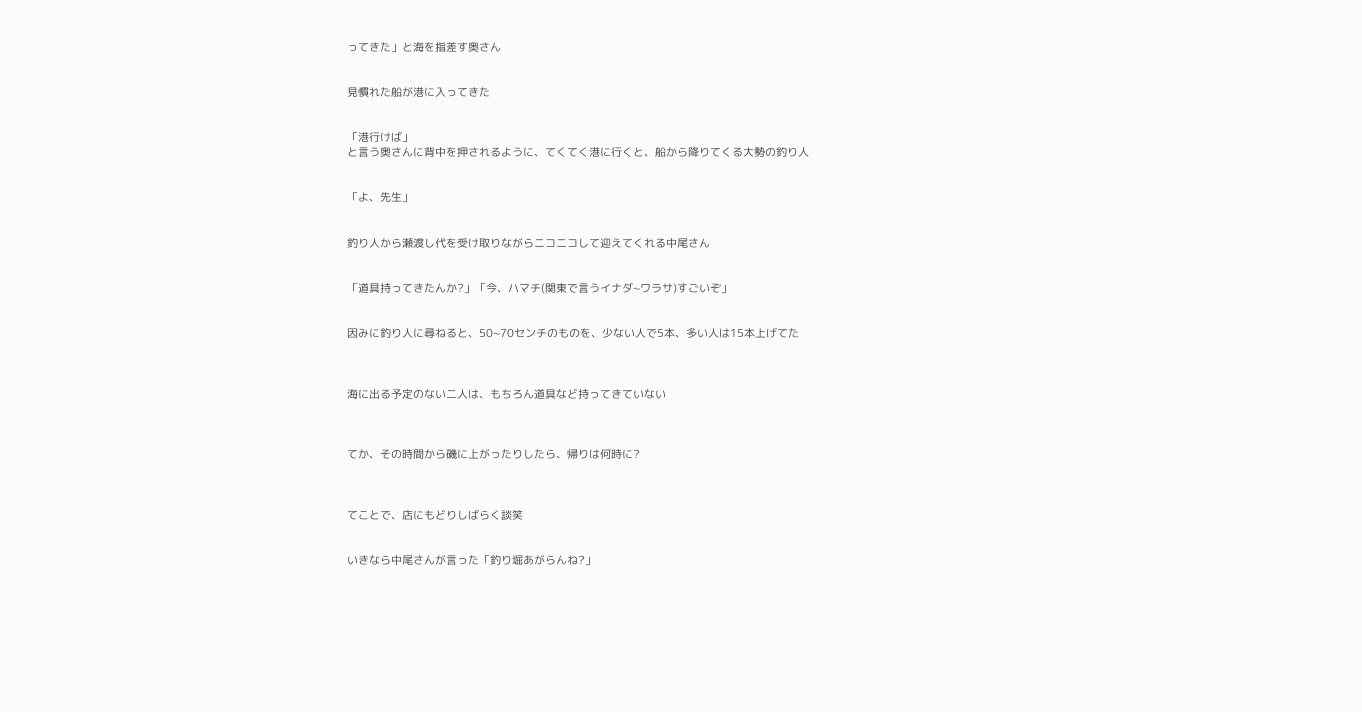ってきた」と海を指差す奥さん


見慣れた船が港に入ってきた


「港行けば」
と言う奥さんに背中を押されるように、てくてく港に行くと、船から降りてくる大勢の釣り人


「よ、先生」


釣り人から瀬渡し代を受け取りながらニコニコして迎えてくれる中尾さん


「道具持ってきたんか?」「今、ハマチ(関東で言うイナダ~ワラサ)すごいぞ」


因みに釣り人に尋ねると、50~70センチのものを、少ない人で5本、多い人は15本上げてた



海に出る予定のない二人は、もちろん道具など持ってきていない



てか、その時間から磯に上がったりしたら、帰りは何時に?



てことで、店にもどりしばらく談笑


いきなら中尾さんが言った「釣り堀あがらんね?」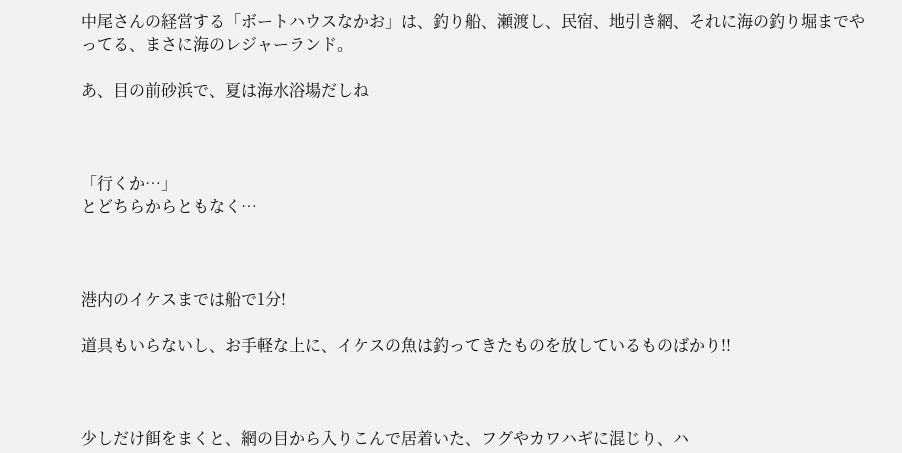中尾さんの経営する「ボートハウスなかお」は、釣り船、瀬渡し、民宿、地引き網、それに海の釣り堀までやってる、まさに海のレジャーランド。

あ、目の前砂浜で、夏は海水浴場だしね



「行くか…」
とどちらからともなく…



港内のイケスまでは船で1分!

道具もいらないし、お手軽な上に、イケスの魚は釣ってきたものを放しているものばかり!!



少しだけ餌をまくと、網の目から入りこんで居着いた、フグやカワハギに混じり、ハ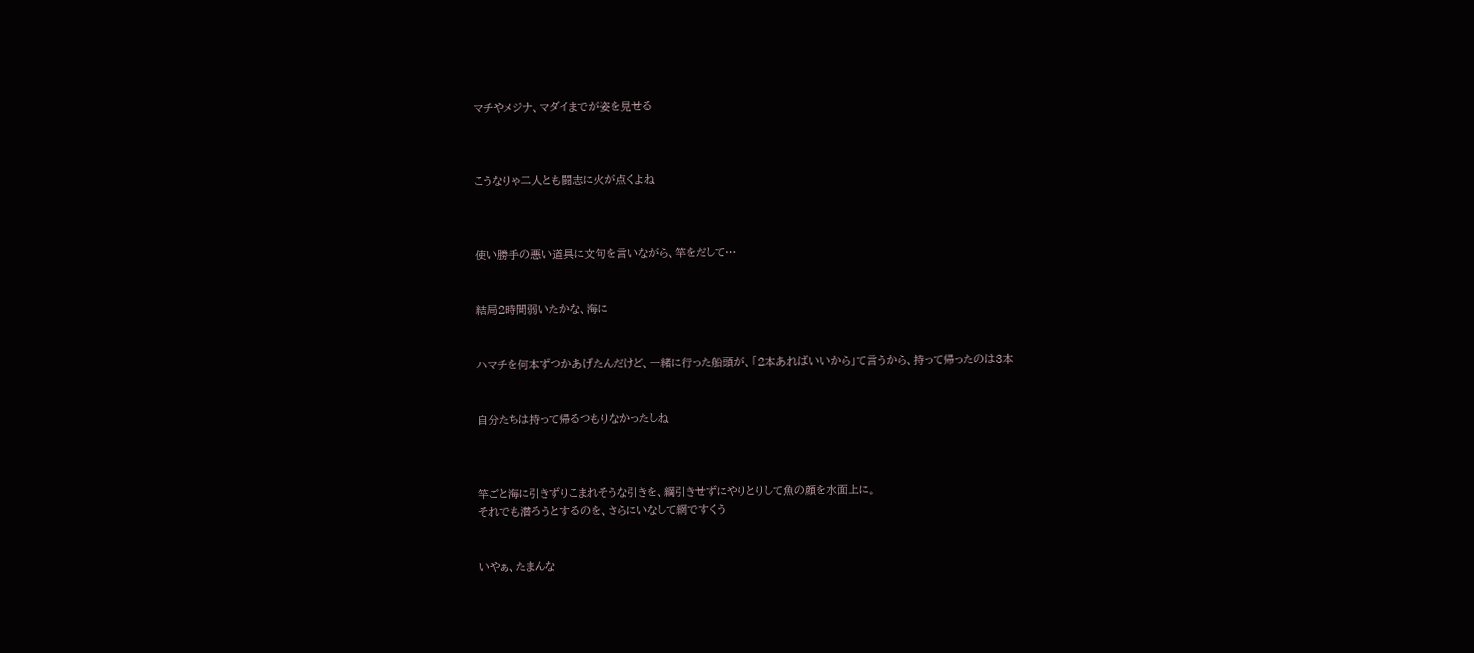マチやメジナ、マダイまでが姿を見せる



こうなりゃ二人とも闘志に火が点くよね



使い勝手の悪い道具に文句を言いながら、竿をだして…


結局2時間弱いたかな、海に


ハマチを何本ずつかあげたんだけど、一緒に行った船頭が、「2本あればいいから」て言うから、持って帰ったのは3本


自分たちは持って帰るつもりなかったしね



竿ごと海に引きずりこまれそうな引きを、綱引きせずにやりとりして魚の顔を水面上に。
それでも潜ろうとするのを、さらにいなして網ですくう


いやぁ、たまんな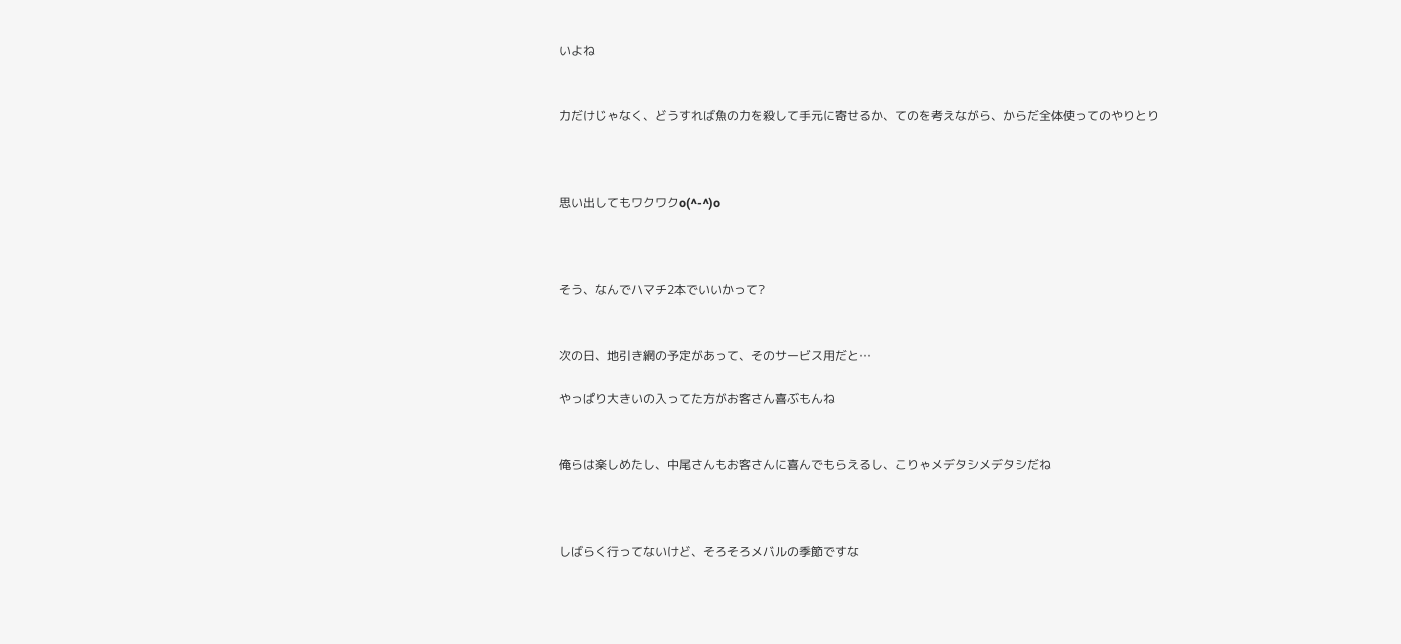いよね


力だけじゃなく、どうすれば魚の力を殺して手元に寄せるか、てのを考えながら、からだ全体使ってのやりとり



思い出してもワクワクo(^-^)o



そう、なんでハマチ2本でいいかって?


次の日、地引き網の予定があって、そのサービス用だと…

やっぱり大きいの入ってた方がお客さん喜ぶもんね


俺らは楽しめたし、中尾さんもお客さんに喜んでもらえるし、こりゃメデタシメデタシだね



しばらく行ってないけど、そろそろメバルの季節ですな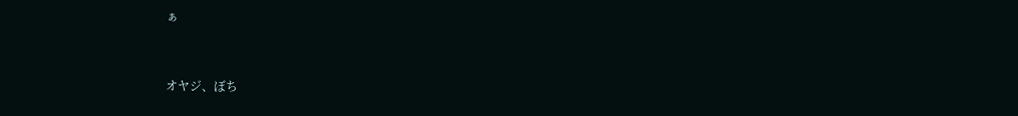ぁ



オヤジ、ぼち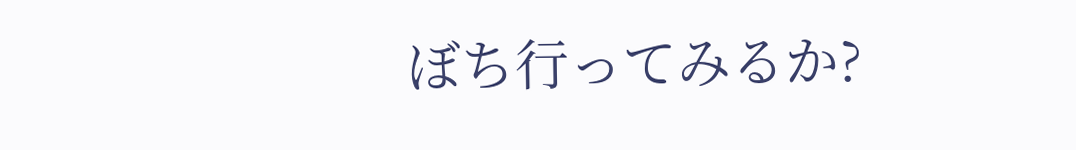ぼち行ってみるか?